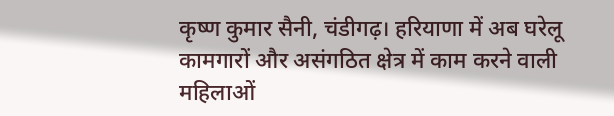कृष्ण कुमार सैनी, चंडीगढ़। हरियाणा में अब घरेलू कामगारों और असंगठित क्षेत्र में काम करने वाली महिलाओं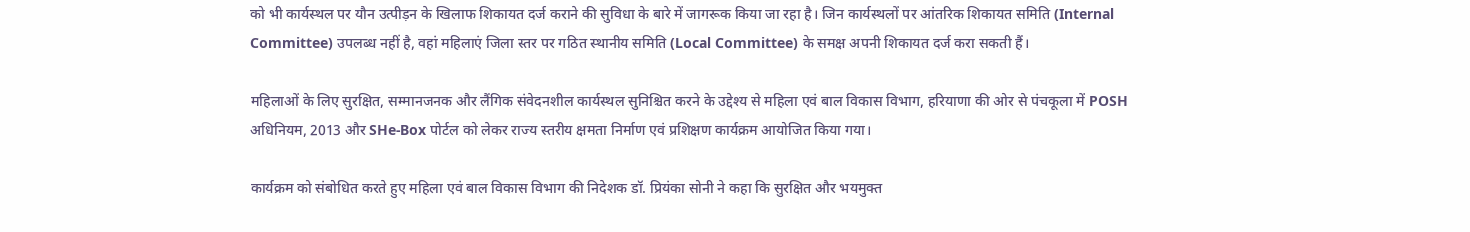को भी कार्यस्थल पर यौन उत्पीड़न के खिलाफ शिकायत दर्ज कराने की सुविधा के बारे में जागरूक किया जा रहा है। जिन कार्यस्थलों पर आंतरिक शिकायत समिति (Internal Committee) उपलब्ध नहीं है, वहां महिलाएं जिला स्तर पर गठित स्थानीय समिति (Local Committee) के समक्ष अपनी शिकायत दर्ज करा सकती हैं।

महिलाओं के लिए सुरक्षित, सम्मानजनक और लैंगिक संवेदनशील कार्यस्थल सुनिश्चित करने के उद्देश्य से महिला एवं बाल विकास विभाग, हरियाणा की ओर से पंचकूला में POSH अधिनियम, 2013 और SHe-Box पोर्टल को लेकर राज्य स्तरीय क्षमता निर्माण एवं प्रशिक्षण कार्यक्रम आयोजित किया गया।

कार्यक्रम को संबोधित करते हुए महिला एवं बाल विकास विभाग की निदेशक डॉ. प्रियंका सोनी ने कहा कि सुरक्षित और भयमुक्त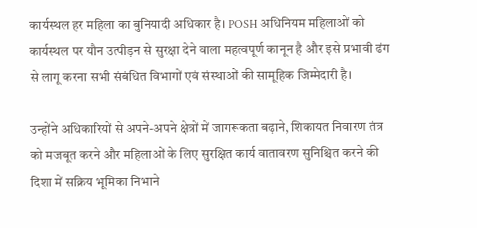कार्यस्थल हर महिला का बुनियादी अधिकार है। POSH अधिनियम महिलाओं को कार्यस्थल पर यौन उत्पीड़न से सुरक्षा देने वाला महत्वपूर्ण कानून है और इसे प्रभावी ढंग से लागू करना सभी संबंधित विभागों एवं संस्थाओं की सामूहिक जिम्मेदारी है।

उन्होंने अधिकारियों से अपने-अपने क्षेत्रों में जागरूकता बढ़ाने, शिकायत निवारण तंत्र को मजबूत करने और महिलाओं के लिए सुरक्षित कार्य वातावरण सुनिश्चित करने की दिशा में सक्रिय भूमिका निभाने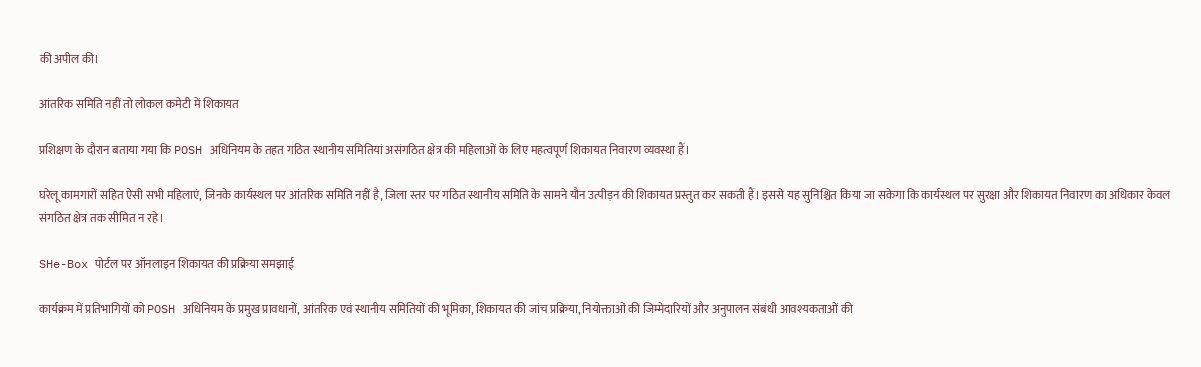की अपील की।

आंतरिक समिति नहीं तो लोकल कमेटी में शिकायत

प्रशिक्षण के दौरान बताया गया कि POSH अधिनियम के तहत गठित स्थानीय समितियां असंगठित क्षेत्र की महिलाओं के लिए महत्वपूर्ण शिकायत निवारण व्यवस्था हैं।

घरेलू कामगारों सहित ऐसी सभी महिलाएं, जिनके कार्यस्थल पर आंतरिक समिति नहीं है, जिला स्तर पर गठित स्थानीय समिति के सामने यौन उत्पीड़न की शिकायत प्रस्तुत कर सकती हैं। इससे यह सुनिश्चित किया जा सकेगा कि कार्यस्थल पर सुरक्षा और शिकायत निवारण का अधिकार केवल संगठित क्षेत्र तक सीमित न रहे।

SHe-Box पोर्टल पर ऑनलाइन शिकायत की प्रक्रिया समझाई

कार्यक्रम में प्रतिभागियों को POSH अधिनियम के प्रमुख प्रावधानों, आंतरिक एवं स्थानीय समितियों की भूमिका, शिकायत की जांच प्रक्रिया, नियोक्ताओं की जिम्मेदारियों और अनुपालन संबंधी आवश्यकताओं की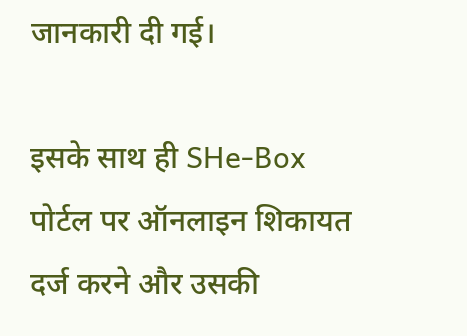जानकारी दी गई।

इसके साथ ही SHe-Box पोर्टल पर ऑनलाइन शिकायत दर्ज करने और उसकी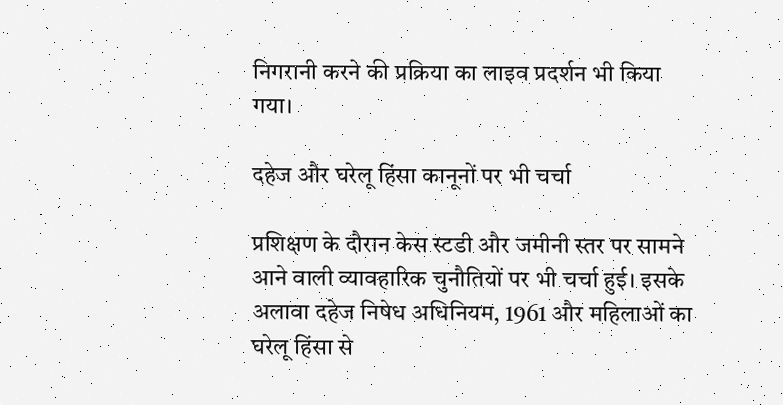निगरानी करने की प्रक्रिया का लाइव प्रदर्शन भी किया गया।

दहेज और घरेलू हिंसा कानूनों पर भी चर्चा

प्रशिक्षण के दौरान केस स्टडी और जमीनी स्तर पर सामने आने वाली व्यावहारिक चुनौतियों पर भी चर्चा हुई। इसके अलावा दहेज निषेध अधिनियम, 1961 और महिलाओं का घरेलू हिंसा से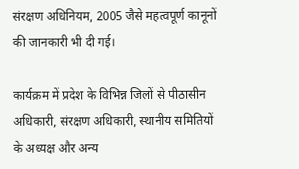संरक्षण अधिनियम, 2005 जैसे महत्वपूर्ण कानूनों की जानकारी भी दी गई।

कार्यक्रम में प्रदेश के विभिन्न जिलों से पीठासीन अधिकारी, संरक्षण अधिकारी, स्थानीय समितियों के अध्यक्ष और अन्य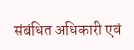संबंधित अधिकारी एवं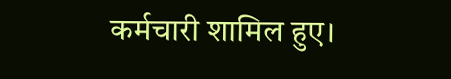कर्मचारी शामिल हुए।